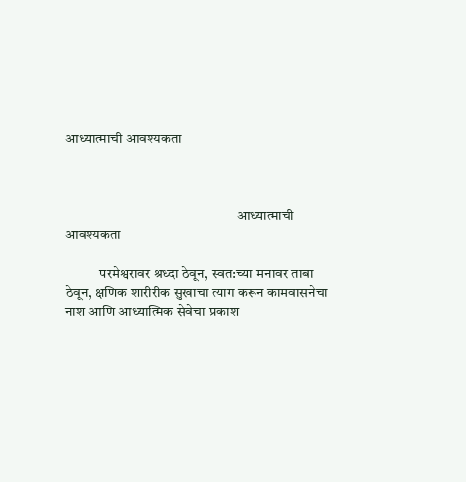आध्यात्माची आवश्यकता



                                                            आध्यात्माची आवश्यकता

            परमेश्वरावर श्रध्दा ठेवून, स्वत:च्या मनावर ताबा ठेवून, क्षणिक शारीरीक सुखाचा त्याग करून कामवासनेचा नाश आणि आध्यात्मिक सेवेचा प्रकाश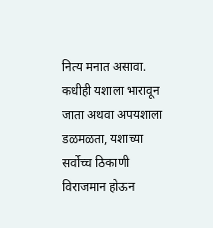नित्य मनात असावा. कधीही यशाला भारावून जाता अथवा अपयशाला डळमळता, यशाच्या सर्वोच्च ठिकाणी विराजमान होऊन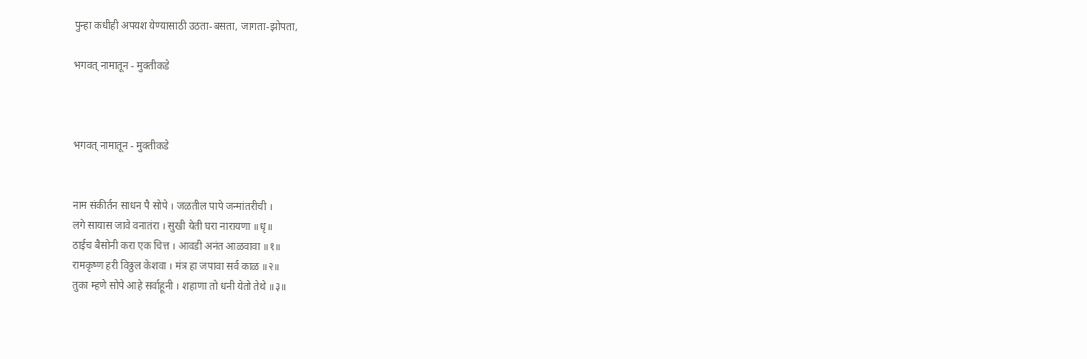पुन्हा कधीही अपयश येण्यासाठी उठता-बसता, जागता-झोपता,

भगवत् नामातून - मुक्तीकडे



भगवत् नामातून - मुक्तीकडे


नाम संकीर्तन साधन पै सोपे । जळतील पापे जन्मांतरीची ।
लगे सायास जावे वनातंरा । सुखी येती घरा नारायणा ॥धृ॥
ठाईच बैसोनी करा एक चित्त । आवडी अनंत आळवावा ॥१॥
रामकृष्ण हरी विठ्ठल केशवा । मंत्र हा जपावा सर्व काळ ॥२॥
तुका म्हणे सोपे आहे सर्वाहूनी । शहाणा तो धनी येतो तेथे ॥३॥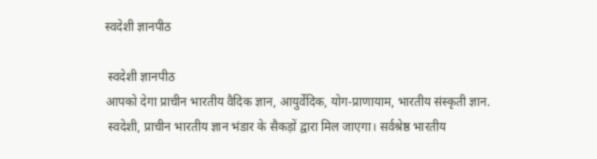स्वदेशी ज्ञानपीठ

 स्वदेशी ज्ञानपीठ
आपको देगा प्राचीन भारतीय वैदिक ज्ञान, आयुर्वेदिक, योग-प्राणायाम, भारतीय संस्कृती ज्ञान.
 स्वदेशी, प्राचीन भारतीय ज्ञान भंडार के सैकड़ों द्वारा मिल जाएगा। सर्वश्रेष्ठ भारतीय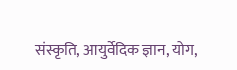संस्कृति, आयुर्वेदिक ज्ञान, योग,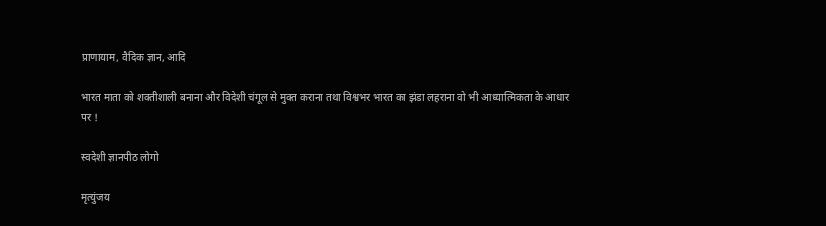प्राणायाम, वैदिक ज्ञान, आदि

भारत माता को शक्तीशाली बनाना और विदेशी चंगूल से मुक्त कराना तथा विश्वभर भारत का झंडा लहराना वो भी आध्यात्मिकता के आधार पर !

स्वदेशी ज्ञानपीठ लोगो

मृत्युंजय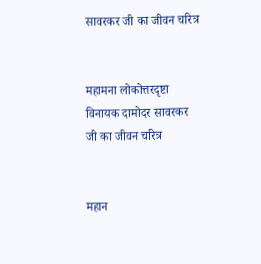सावरकर जी का जीवन चरित्र


महामना लोकोत्तरदृष्टा विनायक दामोदर सावरकर जी का जीवन चरित्र


महान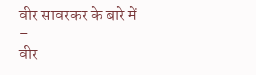वीर सावरकर के बारे में –
वीर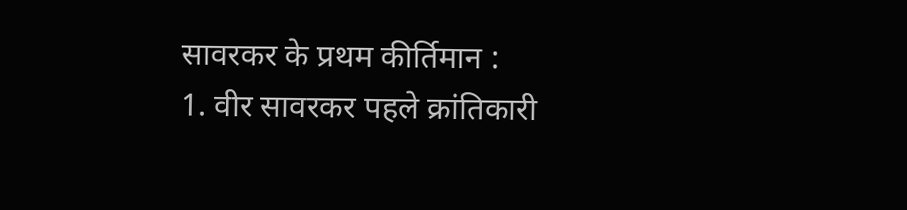सावरकर के प्रथम कीर्तिमान :
1. वीर सावरकर पहले क्रांतिकारी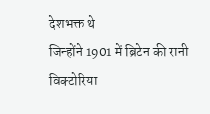देशभक्त थे
जिन्होंने 1901 में ब्रिटेन की रानी
विक्टोरिया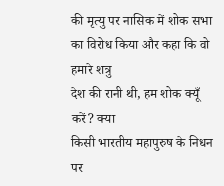की मृत्यु पर नासिक में शोक सभा
का विरोध किया और कहा कि वो हमारे शत्रु
देश की रानी थी, हम शोक क्यूँ करें? क्या
किसी भारतीय महापुरुष के निधन पर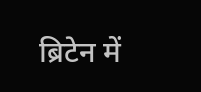ब्रिटेन में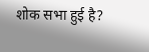शोक सभा हुई है?